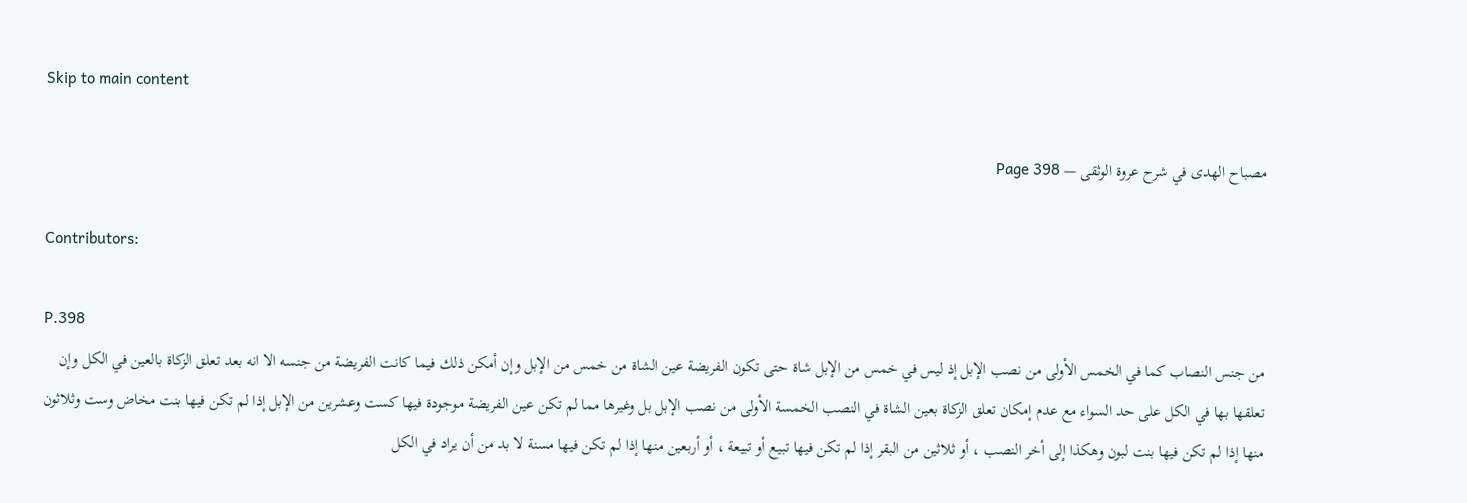Skip to main content

مصباح الهدى في شرح عروة الوثقى — Page 398

Contributors:

P.398
من جنس النصاب كما في الخمس الأولى من نصب الإبل إذ ليس في خمس من الإبل شاة حتى تكون الفريضة عين الشاة من خمس من الإبل وإن أمكن ذلك فيما كانت الفريضة من جنسه الا انه بعد تعلق الزكاة بالعين في الكل وإن تعلقها بها في الكل على حد السواء مع عدم إمكان تعلق الزكاة بعين الشاة في النصب الخمسة الأولى من نصب الإبل بل وغيرها مما لم تكن عين الفريضة موجودة فيها كست وعشرين من الإبل إذا لم تكن فيها بنت مخاض وست وثلاثون منها إذا لم تكن فيها بنت لبون وهكذا إلى أخر النصب ، أو ثلاثين من البقر إذا لم تكن فيها تبيع أو تبيعة ، أو أربعين منها إذا لم تكن فيها مسنة لا بد من أن يراد في الكل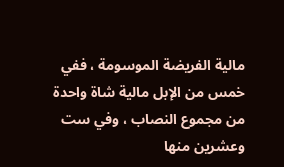مالية الفريضة الموسومة ، ففي خمس من الإبل مالية شاة واحدة من مجموع النصاب ، وفي ست وعشرين منها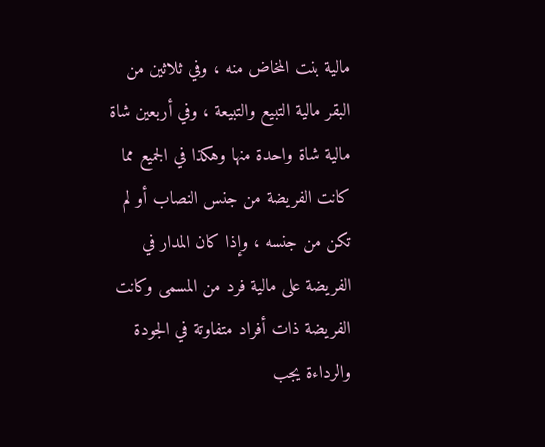مالية بنت المخاض منه ، وفي ثلاثين من البقر مالية التبيع والتبيعة ، وفي أربعين شاة مالية شاة واحدة منها وهكذا في الجميع مما كانت الفريضة من جنس النصاب أو لم تكن من جنسه ، وإذا كان المدار في الفريضة على مالية فرد من المسمى وكانت الفريضة ذات أفراد متفاوتة في الجودة والرداءة يجب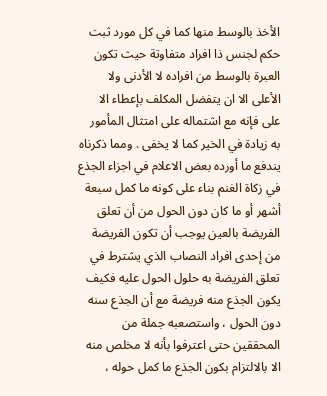الأخذ بالوسط منها كما في كل مورد ثبت حكم لجنس ذا افراد متفاوتة حيث تكون العبرة بالوسط من افراده لا الأدنى ولا الأعلى الا ان يتفضل المكلف بإعطاء الا على فإنه مع اشتماله على امتثال المأمور به زيادة في الخير كما لا يخفى . ومما ذكرناه يندفع ما أورده بعض الاعلام في اجزاء الجذع في زكاة الغنم بناء على كونه ما كمل سبعة أشهر أو ما كان دون الحول من أن تعلق الفريضة بالعين يوجب أن تكون الفريضة من إحدى افراد النصاب الذي يشترط في تعلق الفريضة به حلول الحول عليه فكيف يكون الجذع منه فريضة مع أن الجذع سنه دون الحول ، واستصعبه جملة من المحققين حتى اعترفوا بأنه لا مخلص منه الا بالالتزام بكون الجذع ما كمل حوله ،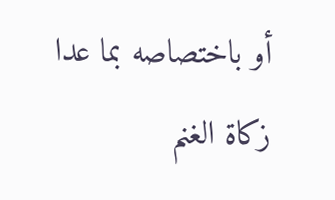أو باختصاصه بما عدا زكاة الغنم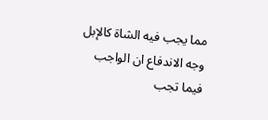مما يجب فيه الشاة كالإبل وجه الاندفاع ان الواجب فيما تجب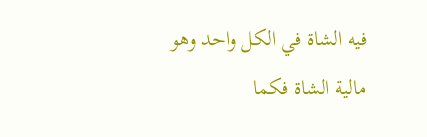فيه الشاة في الكل واحد وهو مالية الشاة فكما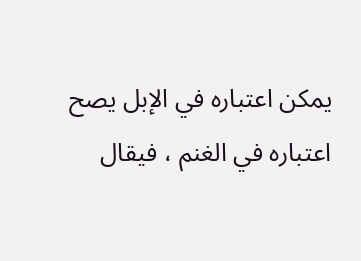يمكن اعتباره في الإبل يصح اعتباره في الغنم ، فيقال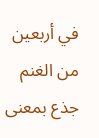في أربعين من الغنم جذع بمعنى